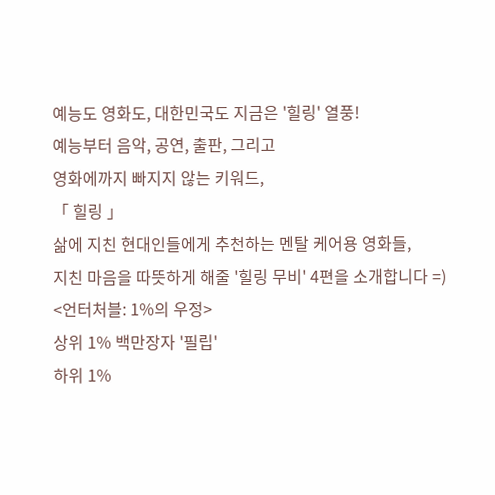예능도 영화도, 대한민국도 지금은 '힐링' 열풍!
예능부터 음악, 공연, 출판, 그리고
영화에까지 빠지지 않는 키워드,
「 힐링 」
삶에 지친 현대인들에게 추천하는 멘탈 케어용 영화들,
지친 마음을 따뜻하게 해줄 '힐링 무비' 4편을 소개합니다 =)
<언터처블: 1%의 우정>
상위 1% 백만장자 '필립'
하위 1%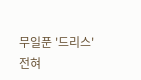무일푼 '드리스'
전혀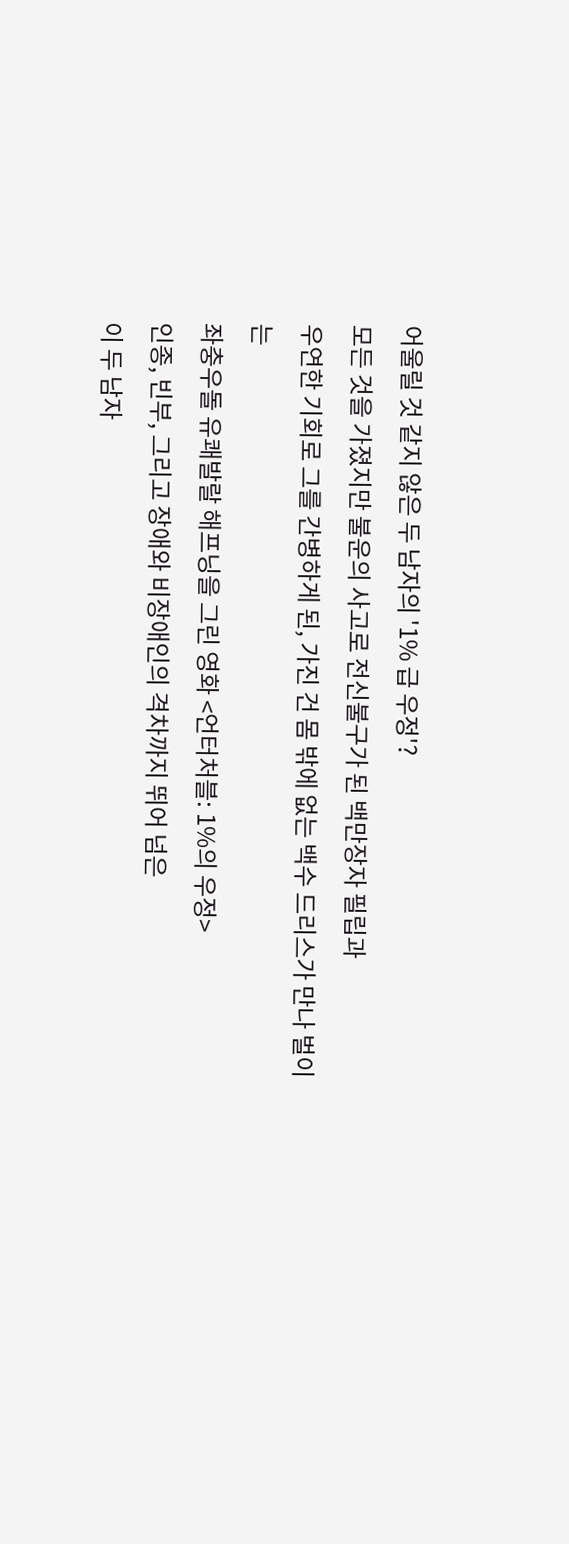어울릴 것 같지 않은 두 남자의 '1% 급 우정'?
모든 것을 가졌지만 불운의 사고로 전신불구가 된 백만장자 필립과
우연한 기회로 그를 간병하게 된, 가진 건 몸 밖에 없는 백수 드리스가 만나 벌이는
좌충우돌 유쾌발랄 해프닝을 그린 영화 <언터처블: 1%의 우정>
인종, 빈부, 그리고 장애와 비장애인의 격차까지 뛰어 넘은
이 두 남자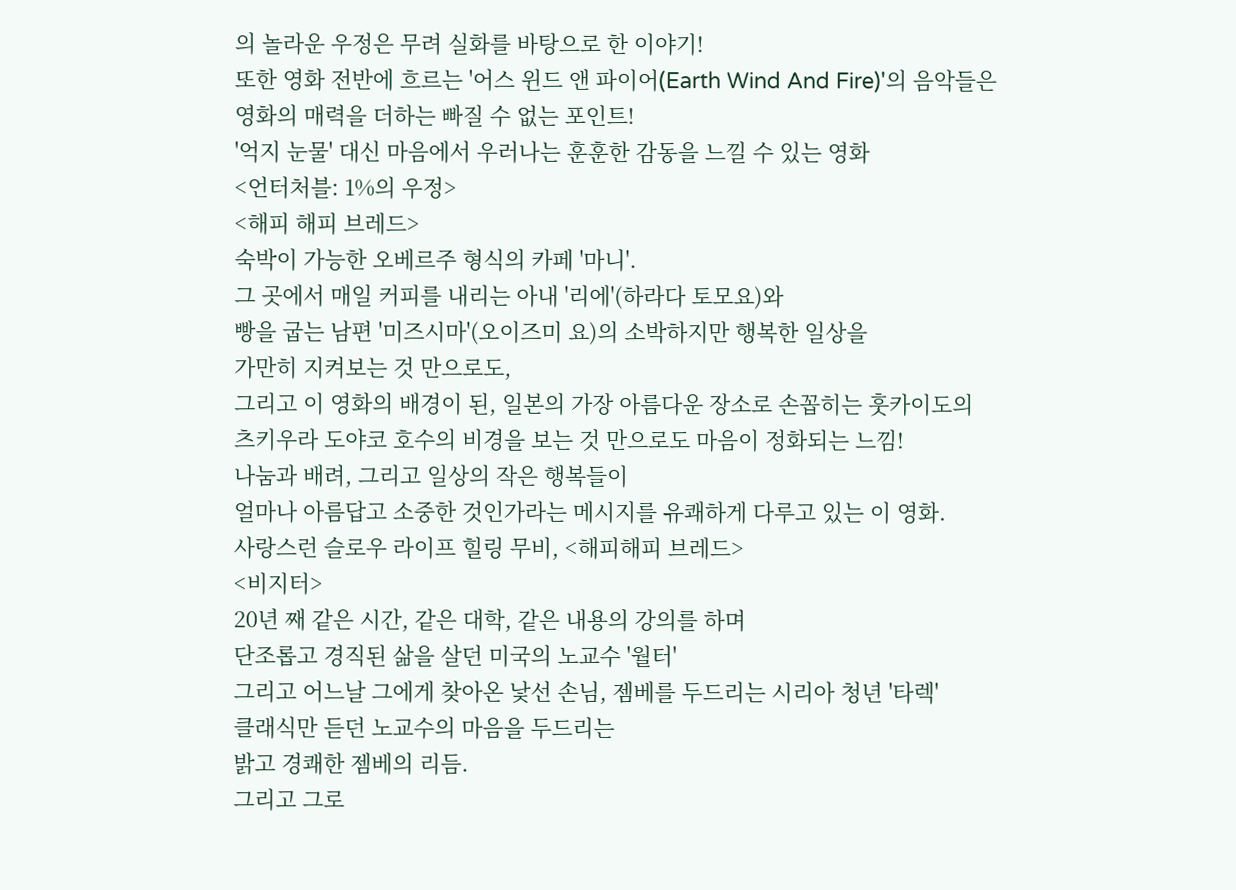의 놀라운 우정은 무려 실화를 바탕으로 한 이야기!
또한 영화 전반에 흐르는 '어스 윈드 앤 파이어(Earth Wind And Fire)'의 음악들은
영화의 매력을 더하는 빠질 수 없는 포인트!
'억지 눈물' 대신 마음에서 우러나는 훈훈한 감동을 느낄 수 있는 영화
<언터처블: 1%의 우정>
<해피 해피 브레드>
숙박이 가능한 오베르주 형식의 카페 '마니'.
그 곳에서 매일 커피를 내리는 아내 '리에'(하라다 토모요)와
빵을 굽는 남편 '미즈시마'(오이즈미 요)의 소박하지만 행복한 일상을
가만히 지켜보는 것 만으로도,
그리고 이 영화의 배경이 된, 일본의 가장 아름다운 장소로 손꼽히는 훗카이도의
츠키우라 도야코 호수의 비경을 보는 것 만으로도 마음이 정화되는 느낌!
나눔과 배려, 그리고 일상의 작은 행복들이
얼마나 아름답고 소중한 것인가라는 메시지를 유쾌하게 다루고 있는 이 영화.
사랑스런 슬로우 라이프 힐링 무비, <해피해피 브레드>
<비지터>
20년 째 같은 시간, 같은 대학, 같은 내용의 강의를 하며
단조롭고 경직된 삶을 살던 미국의 노교수 '월터'
그리고 어느날 그에게 찾아온 낯선 손님, 젬베를 두드리는 시리아 청년 '타렉'
클래식만 듣던 노교수의 마음을 두드리는
밝고 경쾌한 젬베의 리듬.
그리고 그로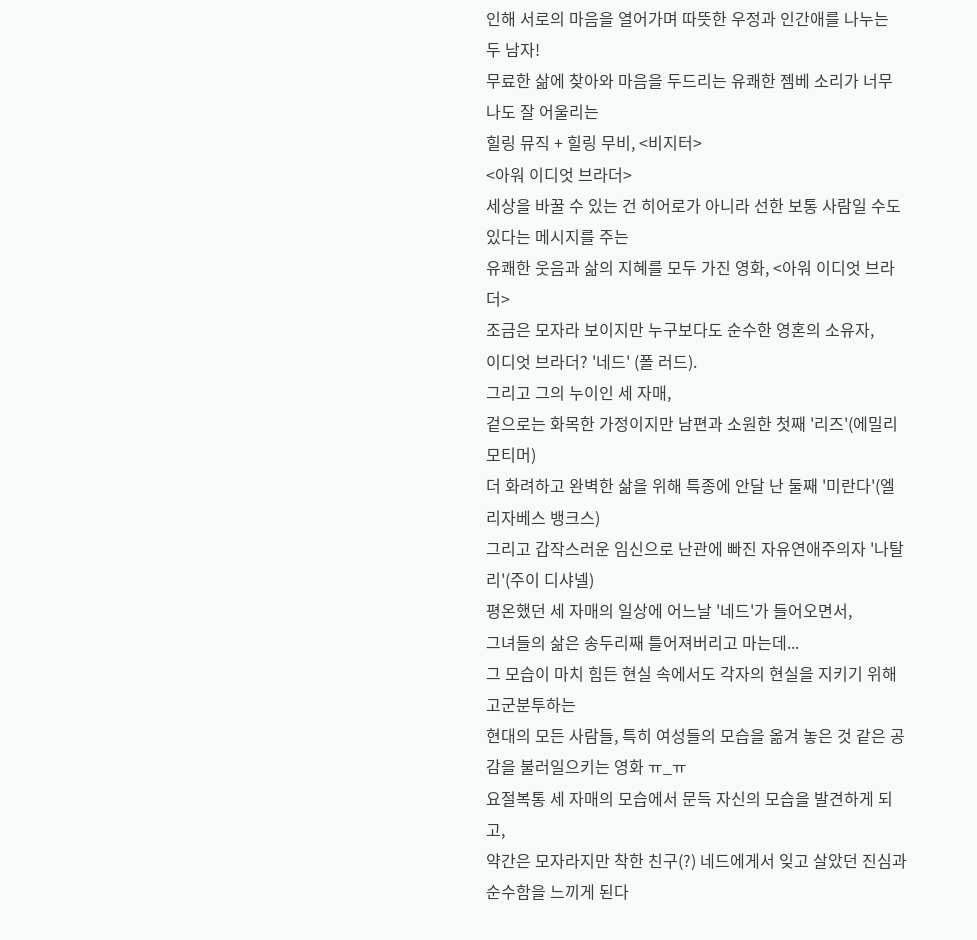인해 서로의 마음을 열어가며 따뜻한 우정과 인간애를 나누는 두 남자!
무료한 삶에 찾아와 마음을 두드리는 유쾌한 젬베 소리가 너무나도 잘 어울리는
힐링 뮤직 + 힐링 무비, <비지터>
<아워 이디엇 브라더>
세상을 바꿀 수 있는 건 히어로가 아니라 선한 보통 사람일 수도 있다는 메시지를 주는
유쾌한 웃음과 삶의 지혜를 모두 가진 영화, <아워 이디엇 브라더>
조금은 모자라 보이지만 누구보다도 순수한 영혼의 소유자,
이디엇 브라더? '네드' (폴 러드).
그리고 그의 누이인 세 자매,
겉으로는 화목한 가정이지만 남편과 소원한 첫째 '리즈'(에밀리 모티머)
더 화려하고 완벽한 삶을 위해 특종에 안달 난 둘째 '미란다'(엘리자베스 뱅크스)
그리고 갑작스러운 임신으로 난관에 빠진 자유연애주의자 '나탈리'(주이 디샤넬)
평온했던 세 자매의 일상에 어느날 '네드'가 들어오면서,
그녀들의 삶은 송두리째 틀어져버리고 마는데...
그 모습이 마치 힘든 현실 속에서도 각자의 현실을 지키기 위해 고군분투하는
현대의 모든 사람들, 특히 여성들의 모습을 옮겨 놓은 것 같은 공감을 불러일으키는 영화 ㅠ_ㅠ
요절복통 세 자매의 모습에서 문득 자신의 모습을 발견하게 되고,
약간은 모자라지만 착한 친구(?) 네드에게서 잊고 살았던 진심과 순수함을 느끼게 된다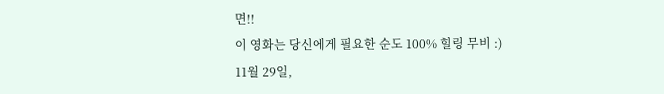면!!
이 영화는 당신에게 필요한 순도 100% 힐링 무비 :)
11월 29일,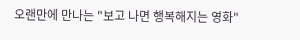오랜만에 만나는 "보고 나면 행복해지는 영화"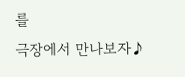를
극장에서 만나보자♪